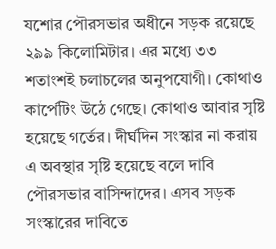যশোর পৌরসভার অধীনে সড়ক রয়েছে ২৯৯ কিলোমিটার। এর মধ্যে ৩৩ শতাংশই চলাচলের অনুপযোগী। কোথাও কার্পেটিং উঠে গেছে। কোথাও আবার সৃষ্টি হয়েছে গর্তের। দীর্ঘদিন সংস্কার না করায় এ অবস্থার সৃষ্টি হয়েছে বলে দাবি পৌরসভার বাসিন্দাদের। এসব সড়ক সংস্কারের দাবিতে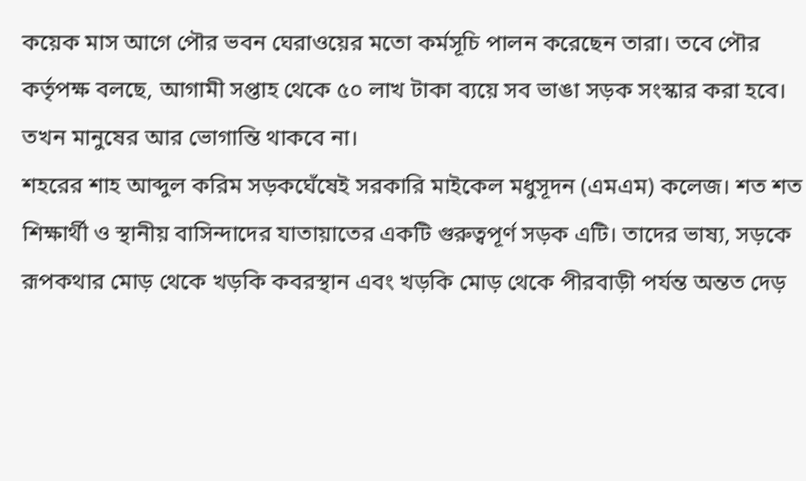কয়েক মাস আগে পৌর ভবন ঘেরাওয়ের মতো কর্মসূচি পালন করেছেন তারা। তবে পৌর কর্তৃপক্ষ বলছে, আগামী সপ্তাহ থেকে ৫০ লাখ টাকা ব্যয়ে সব ভাঙা সড়ক সংস্কার করা হবে। তখন মানুষের আর ভোগান্তি থাকবে না।
শহরের শাহ আব্দুল করিম সড়কঘেঁষেই সরকারি মাইকেল মধুসূদন (এমএম) কলেজ। শত শত শিক্ষার্থী ও স্থানীয় বাসিন্দাদের যাতায়াতের একটি গুরুত্বপূর্ণ সড়ক এটি। তাদের ভাষ্য, সড়কে রূপকথার মোড় থেকে খড়কি কবরস্থান এবং খড়কি মোড় থেকে পীরবাড়ী পর্যন্ত অন্তত দেড়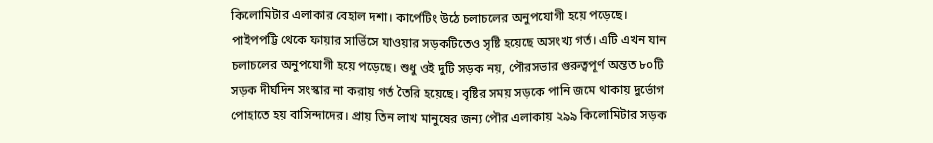কিলোমিটার এলাকার বেহাল দশা। কার্পেটিং উঠে চলাচলের অনুপযোগী হয়ে পড়েছে। পাইপপট্টি থেকে ফায়ার সার্ভিসে যাওয়ার সড়কটিতেও সৃষ্টি হয়েছে অসংখ্য গর্ত। এটি এখন যান চলাচলের অনুপযোগী হয়ে পড়েছে। শুধু ওই দুটি সড়ক নয়, পৌরসভার গুরুত্বপূর্ণ অন্তত ৮০টি সড়ক দীর্ঘদিন সংস্কার না করায় গর্ত তৈরি হয়েছে। বৃষ্টির সময় সড়কে পানি জমে থাকায় দুর্ভোগ পোহাতে হয় বাসিন্দাদের। প্রায় তিন লাখ মানুষের জন্য পৌর এলাকায় ২৯৯ কিলোমিটার সড়ক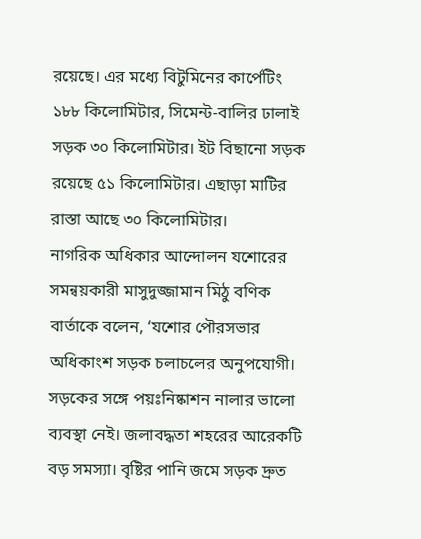রয়েছে। এর মধ্যে বিটুমিনের কার্পেটিং ১৮৮ কিলোমিটার, সিমেন্ট-বালির ঢালাই সড়ক ৩০ কিলোমিটার। ইট বিছানো সড়ক রয়েছে ৫১ কিলোমিটার। এছাড়া মাটির রাস্তা আছে ৩০ কিলোমিটার।
নাগরিক অধিকার আন্দোলন যশোরের সমন্বয়কারী মাসুদুজ্জামান মিঠু বণিক বার্তাকে বলেন, ‘যশোর পৌরসভার অধিকাংশ সড়ক চলাচলের অনুপযোগী। সড়কের সঙ্গে পয়ঃনিষ্কাশন নালার ভালো ব্যবস্থা নেই। জলাবদ্ধতা শহরের আরেকটি বড় সমস্যা। বৃষ্টির পানি জমে সড়ক দ্রুত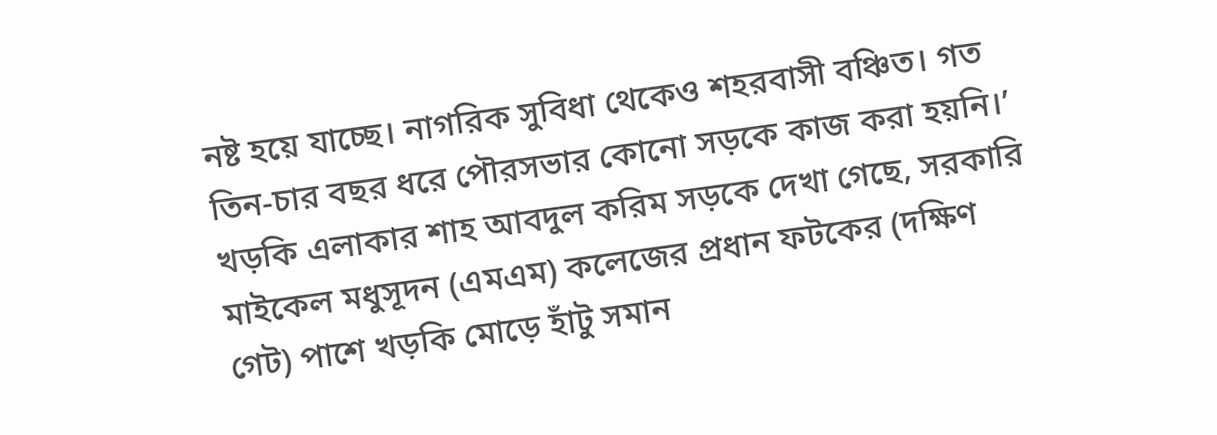নষ্ট হয়ে যাচ্ছে। নাগরিক সুবিধা থেকেও শহরবাসী বঞ্চিত। গত তিন-চার বছর ধরে পৌরসভার কোনো সড়কে কাজ করা হয়নি।’
খড়কি এলাকার শাহ আবদুল করিম সড়কে দেখা গেছে, সরকারি মাইকেল মধুসূদন (এমএম) কলেজের প্রধান ফটকের (দক্ষিণ গেট) পাশে খড়কি মোড়ে হাঁটু সমান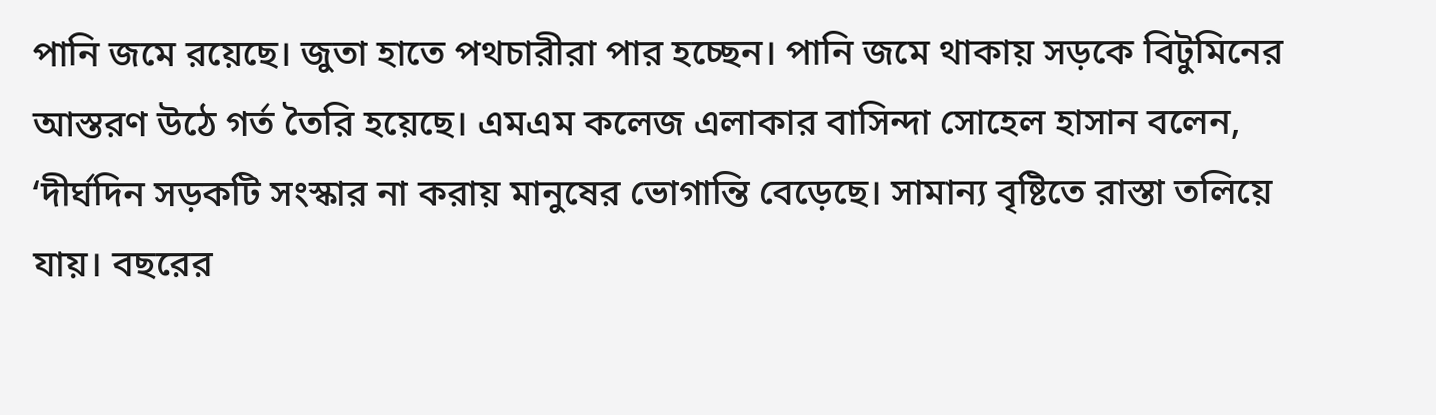পানি জমে রয়েছে। জুতা হাতে পথচারীরা পার হচ্ছেন। পানি জমে থাকায় সড়কে বিটুমিনের আস্তরণ উঠে গর্ত তৈরি হয়েছে। এমএম কলেজ এলাকার বাসিন্দা সোহেল হাসান বলেন, ‘দীর্ঘদিন সড়কটি সংস্কার না করায় মানুষের ভোগান্তি বেড়েছে। সামান্য বৃষ্টিতে রাস্তা তলিয়ে যায়। বছরের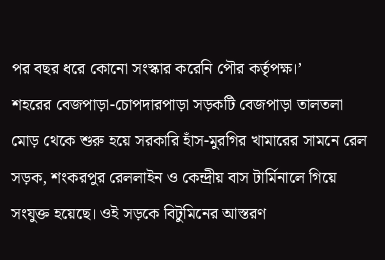পর বছর ধরে কোনো সংস্কার করেনি পৌর কর্তৃপক্ষ।’
শহরের বেজপাড়া-চোপদারপাড়া সড়কটি বেজপাড়া তালতলা মোড় থেকে শুরু হয়ে সরকারি হাঁস-মুরগির খামারের সামনে রেল সড়ক, শংকরপুর রেললাইন ও কেন্দ্রীয় বাস টার্মিনালে গিয়ে সংযুক্ত হয়েছে। ওই সড়কে বিটুমিনের আস্তরণ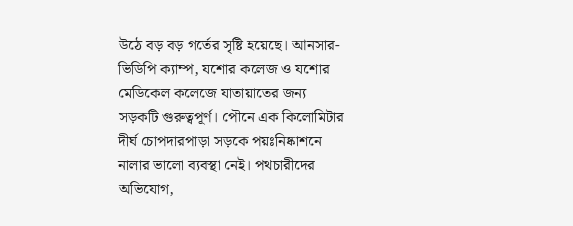উঠে বড় বড় গর্তের সৃষ্টি হয়েছে। আনসার-ভিডিপি ক্যাম্প, যশোর কলেজ ও যশোর মেডিকেল কলেজে যাতায়াতের জন্য সড়কটি গুরুত্বপূর্ণ। পৌনে এক কিলোমিটার দীর্ঘ চোপদারপাড়া সড়কে পয়ঃনিষ্কাশনে নালার ভালো ব্যবস্থা নেই। পথচারীদের অভিযোগ,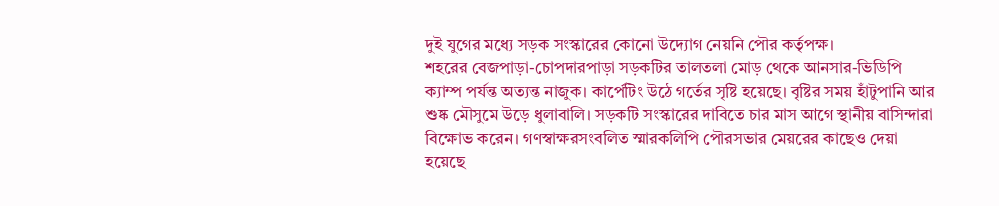দুই যুগের মধ্যে সড়ক সংস্কারের কোনো উদ্যোগ নেয়নি পৌর কর্তৃপক্ষ।
শহরের বেজপাড়া-চোপদারপাড়া সড়কটির তালতলা মোড় থেকে আনসার-ভিডিপি ক্যাম্প পর্যন্ত অত্যন্ত নাজুক। কার্পেটিং উঠে গর্তের সৃষ্টি হয়েছে। বৃষ্টির সময় হাঁটুপানি আর শুষ্ক মৌসুমে উড়ে ধুলাবালি। সড়কটি সংস্কারের দাবিতে চার মাস আগে স্থানীয় বাসিন্দারা বিক্ষোভ করেন। গণস্বাক্ষরসংবলিত স্মারকলিপি পৌরসভার মেয়রের কাছেও দেয়া হয়েছে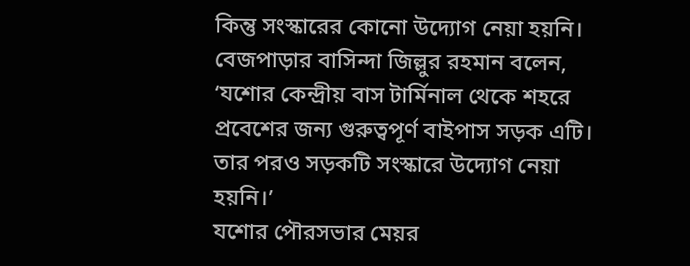কিন্তু সংস্কারের কোনো উদ্যোগ নেয়া হয়নি। বেজপাড়ার বাসিন্দা জিল্লুর রহমান বলেন, ‘যশোর কেন্দ্রীয় বাস টার্মিনাল থেকে শহরে প্রবেশের জন্য গুরুত্বপূর্ণ বাইপাস সড়ক এটি। তার পরও সড়কটি সংস্কারে উদ্যোগ নেয়া হয়নি।’
যশোর পৌরসভার মেয়র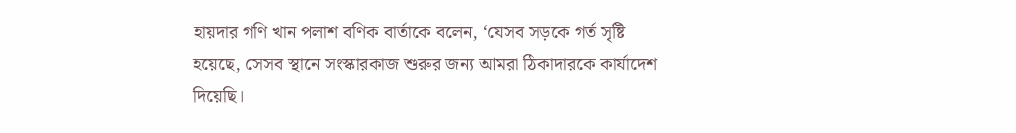হায়দার গণি খান পলাশ বণিক বার্তাকে বলেন, ‘যেসব সড়কে গর্ত সৃষ্টি হয়েছে, সেসব স্থানে সংস্কারকাজ শুরুর জন্য আমরা ঠিকাদারকে কার্যাদেশ দিয়েছি।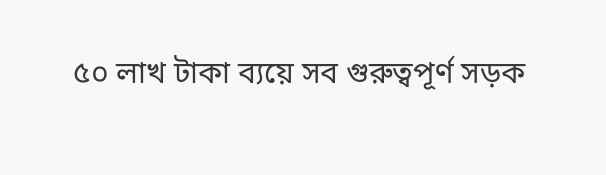৫০ লাখ টাকা ব্যয়ে সব গুরুত্বপূর্ণ সড়ক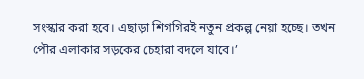সংস্কার করা হবে। এছাড়া শিগগিরই নতুন প্রকল্প নেয়া হচ্ছে। তখন পৌর এলাকার সড়কের চেহারা বদলে যাবে।’